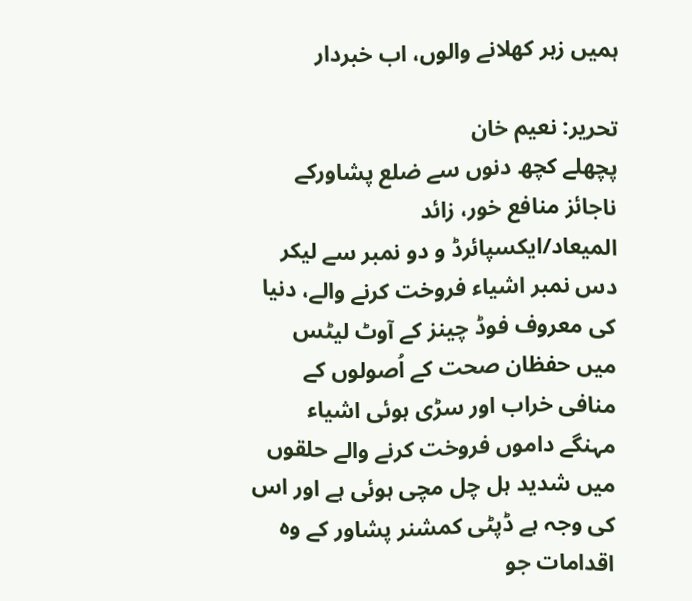ہمیں زہر کھلانے والوں، اب خبردار

تحریر: نعیم خان
پچھلے کچھ دنوں سے ضلع پشاورکے ناجائز منافع خور، زائد المیعاد/ایکسپائرڈ و دو نمبر سے لیکر دس نمبر اشیاء فروخت کرنے والے، دنیا کی معروف فوڈ چینز کے آوٹ لیٹس میں حفظان صحت کے اُصولوں کے منافی خراب اور سڑی ہوئی اشیاء مہنگے داموں فروخت کرنے والے حلقوں میں شدید ہل چل مچی ہوئی ہے اور اس کی وجہ ہے ڈپٹی کمشنر پشاور کے وہ اقدامات جو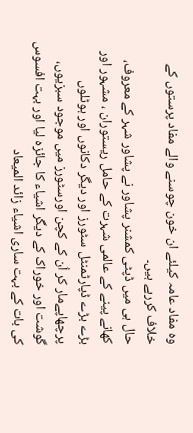وہ مفاد عامہ کیلئے ان خون چوسنے والے مفاد پرستوں کے خلاف کررہے ہیں۔
حال ہی میں ڈپٹی کمشنر پشاور نے پشاور شہر کے معروف، کھانے پینے کے عالمی شہرت کے حامل ریستوران ، مشہور اور بڑے بڑے ڈپارٹمنٹل سٹورز اور دیگر دکانوں اور ہوٹلوں پرچھاپےمار کر اُن کے کچن اورسٹورز میں موجود سبزیوں، گوشت اور خوراک کے دیگر اشیاء کا جائزہ لیا اور بہت افسوس کی بات کے بہت ساری اشیاء زائد المیعاد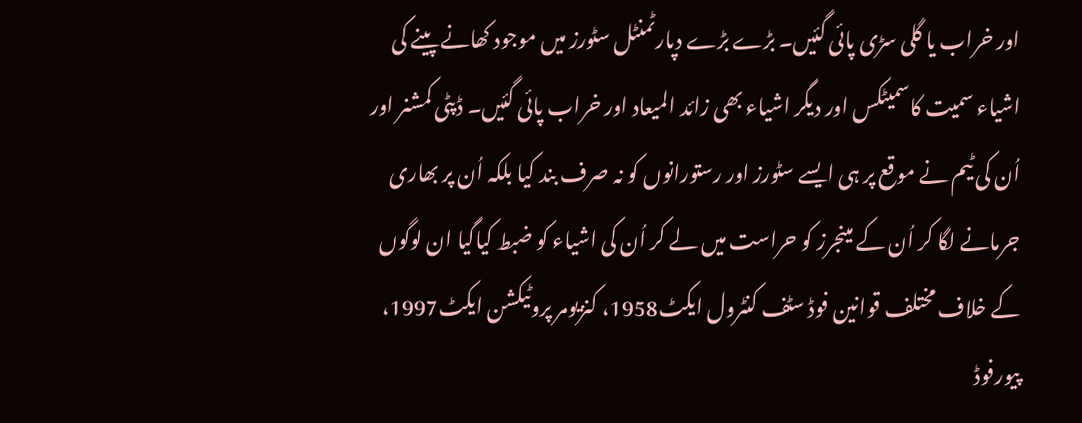اور خراب یا گلی سڑی پائی گئیں۔ بڑے بڑے دپارٹمنٹل سٹورز میں موجود کھانے پینے کی اشیاء سمیت کاسمیٹکس اور دیگر اشیاء بھی زائد المیعاد اور خراب پائی گئیں۔ ڈپٹی کمشنر اور اُن کی ٹیم نے موقع پر ہی ایسے سٹورز اور رستورانوں کو نہ صرف بند کیا بلکہ اُن پر بھاری جرمانے لگا کر اُن کے مینجرز کو حراست میں لے کر اُن کی اشیاء کو ضبط کیاگیا ان لوگوں کے خلاف مختلف قوانین فوڈ سٹف کنٹرول ایکٹ1958، کنزیومر پروٹیکشن ایکٹ1997، پیورفوڈ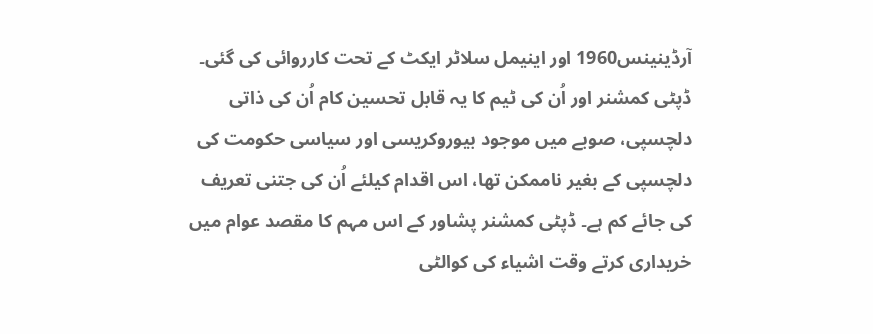آرڈینینس1960 اور اینیمل سلاٹر ایکٹ کے تحت کارروائی کی گئی۔ ڈپٹی کمشنر اور اُن کی ٹیم کا یہ قابل تحسین کام اُن کی ذاتی دلچسپی، صوبے میں موجود بیوروکریسی اور سیاسی حکومت کی دلچسپی کے بغیر ناممکن تھا، اس اقدام کیلئے اُن کی جتنی تعریف کی جائے کم ہے۔ ڈپٹی کمشنر پشاور کے اس مہم کا مقصد عوام میں خریداری کرتے وقت اشیاء کی کوالٹی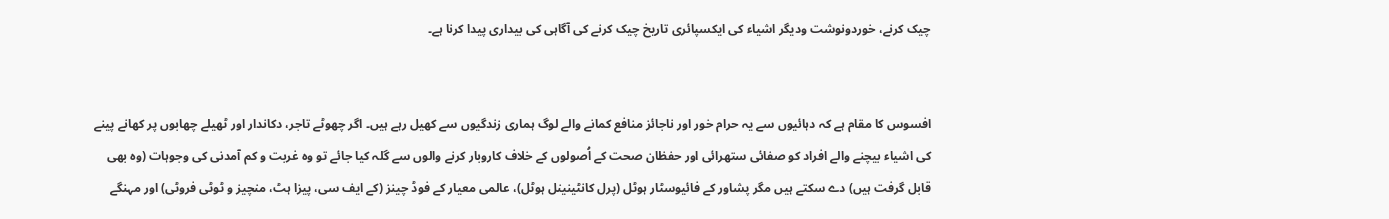چیک کرنے، خوردونوشت ودیگر اشیاء کی ایکسپائری تاریخ چیک کرنے کی آگاہی کی بیداری پیدا کرنا ہے۔


افسوس کا مقام ہے کہ دہائیوں سے یہ حرام خور اور ناجائز منافع کمانے والے لوگ ہماری زندگیوں سے کھیل رہے ہیں۔ اگر چھوٹے تاجر، دکاندار اور ٹھیلے چھابوں پر کھانے پینے کی اشیاء بیچنے والے افراد کو صفائی ستھرائی اور حفظان صحت کے اُصولوں کے خلاف کاروبار کرنے والوں سے گلہ کیا جائے تو وہ غربت و کم آمدنی کی وجوہات (وہ بھی قابل گرفت ہیں) دے سکتے ہیں مگر پشاور کے فائیوسٹار ہوٹل (پرل کانٹینینل ہوٹل)، عالمی معیار کے فوڈ چینز (کے ایف سی، پیزا ہٹ، منچیز و ٹوٹی فروٹی) اور مہنگے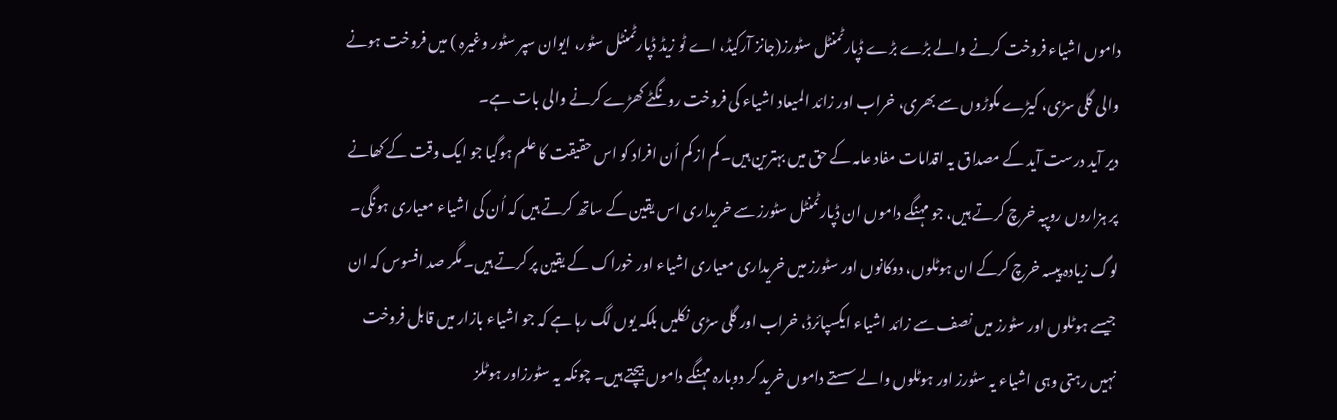داموں اشیاء فروخت کرنے والے بڑے بڑے ڈپارٹمنٹل سٹورز(جانز آرکیڈ، اے ٹو زیڈ ڈپارٹمنٹل سٹور، ایوان سپر سٹور وغیرہ ) میں فروخت ہونے والی گلی سڑی، کیڑے مکوڑوں سے بھری، خراب اور زائد المیعاد اشیاء کی فروخت رونگٹے کھڑے کرنے والی بات ہے۔
دیر آید درست آید کے مصداق یہ اقدامات مفاد عامہ کے حق میں بہترین ہیں۔ کم از کم اُن افراد کو اس حقیقت کا علم ہوگیا جو ایک وقت کے کھانے پر ہزاروں روپیہ خرچ کرتے ہیں، جو مہنگے داموں ان ڈپارٹمنٹل سٹورز سے خریداری اس یقین کے ساتھ کرتے ہیں کہ اُن کی اشیاء معیاری ہونگی۔ لوگ زیادہ پیسہ خرچ کرکے ان ہوٹلوں، دوکانوں اور سٹورز میں خریداری معیاری اشیاء اور خوراک کے یقین پر کرتے ہیں۔ مگر صد افسوس کہ ان جیسے ہوٹلوں اور سٹورز میں نصف سے زائد اشیاء ایکسپائرڈ، خراب اور گلی سڑی نکلیں بلکہ یوں لگ رہا ہے کہ جو اشیاء بازار میں قابل فروخت نہیں رہتی وہی اشیاء یہ سٹورز اور ہوٹلوں والے سستے داموں خرید کر دوبارہ مہنگے داموں بیچتے ہیں۔ چونکہ یہ سٹورزاور ہوٹلز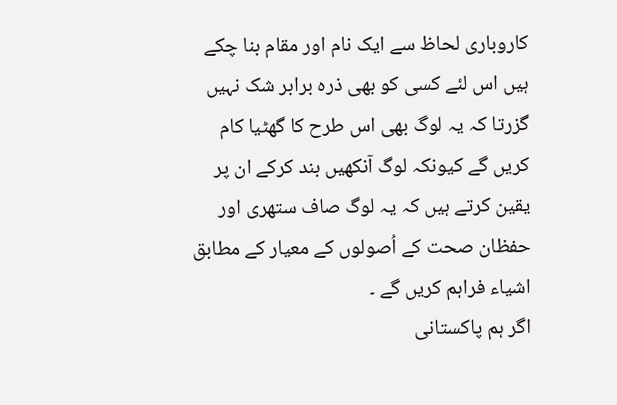کاروباری لحاظ سے ایک نام اور مقام بنا چکے ہیں اس لئے کسی کو بھی ذرہ برابر شک نہیں گزرتا کہ یہ لوگ بھی اس طرح کا گھٹیا کام کریں گے کیونکہ لوگ آنکھیں بند کرکے ان پر یقین کرتے ہیں کہ یہ لوگ صاف ستھری اور حفظان صحت کے اُصولوں کے معیار کے مطابق اشیاء فراہم کریں گے ۔
اگر ہم پاکستانی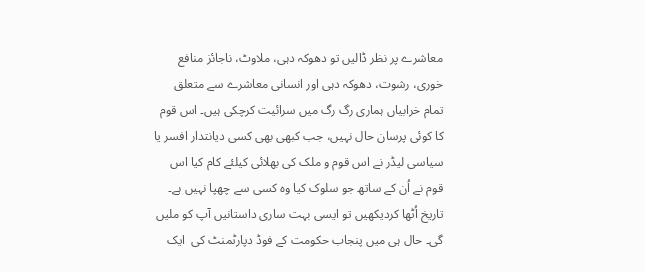معاشرے پر نظر ڈالیں تو دھوکہ دہی، ملاوٹ، ناجائز منافع خوری، رشوت، دھوکہ دہی اور انسانی معاشرے سے متعلق تمام خرابیاں ہماری رگ رگ میں سرائیت کرچکی ہیں۔ اس قوم کا کوئی پرسان حال نہیں، جب کبھی بھی کسی دیانتدار افسر یا سیاسی لیڈر نے اس قوم و ملک کی بھلائی کیلئے کام کیا اس قوم نے اُن کے ساتھ جو سلوک کیا وہ کسی سے چھپا نہیں ہے۔ تاریخ اُٹھا کردیکھیں تو ایسی بہت ساری داستانیں آپ کو ملیں گی۔ حال ہی میں پنجاب حکومت کے فوڈ دپارٹمنٹ کی  ایک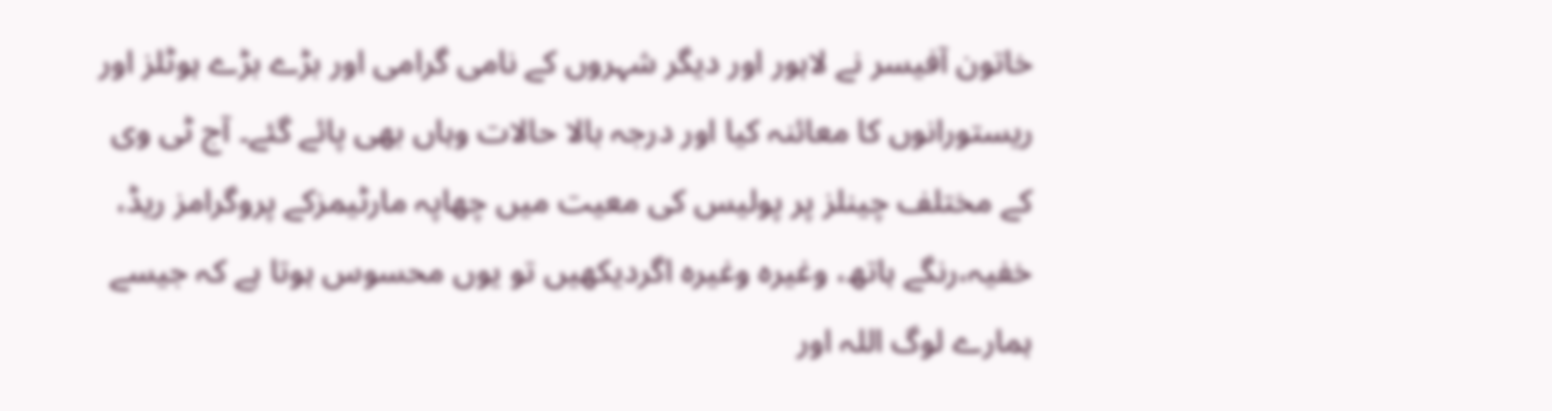خاتون آفیسر نے لاہور اور دیگر شہروں کے نامی گرامی اور بڑے بڑے ہوٹلز اور ریستورانوں کا معائنہ کیا اور درجہ بالا حالات وہاں بھی پائے گئے۔ آج ٹی وی کے مختلف چینلز پر پولیس کی معیت میں چھاپہ مارٹیمزکے پروگرامز ریڈ، خفیہ،رنگے ہاتھ، وغیرہ وغیرہ اگردیکھیں تو یوں محسوس ہوتا ہے کہ جیسے ہمارے لوگ اللہ اور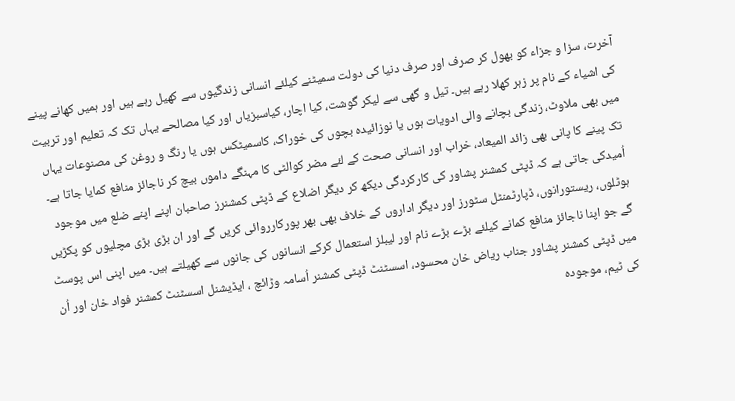آخرت، سزا و جزاء کو بھول کر صرف اور صرف دنیا کی دولت سمیٹنے کیلئے انسانی زندگیوں سے کھیل رہے ہیں اور ہمیں کھانے پینے کی اشیاء کے نام پر زہر کھلا رہے ہیں۔ تیل و گھی سے لیکر گوشت، کیا اچار، کیاسبزیاں اور کیا مصالحے یہاں تک کہ تعلیم اور تربیت میں بھی ملاوٹ، زندگی بچانے والی ادویات ہوں یا نوزائیدہ بچوں کی خوراک، کاسمیٹکس ہوں یا رنگ و روغن کی مصنوعات یہاں تک پینے کا پانی بھی زائد المیعاد، خراب اور انسانی صحت کے لئے مضر کوالٹی کا مہنگے داموں بیچ کر ناجائز منافع کمایا جاتا ہے۔
اُمیدکی جاتی ہے کہ ڈپٹی کمشنر پشاور کی کارکردگی دیکھ کر دیگر اضلاع کے ڈپٹی کمشنرز صاحبان اپنے اپنے ضلع میں موجود ہوٹلوں، ریستورانوں، ڈپارٹمنٹل سٹورز اور دیگر اداروں کے خلاف بھی بھر پورکارروائی کریں گے اور ان بڑی بڑی مچلیوں کو پکڑیں گے جو اپنا ناجائز منافع کمانے کیلئے بڑے بڑے نام اور لیبلز استعمال کرکے انسانوں کی جانوں سے کھیلتے ہیں۔ میں اپنی اس پوسٹ میں ڈپٹی کمشنر پشاور جناب ریاض خان محسود، اسسٹنٹ ڈپٹی کمشنر اُسامہ وڑائچ ، ایڈیشنل اسسٹنٹ کمشنر فواد خان اور اُن کی ٹیم، موجودہ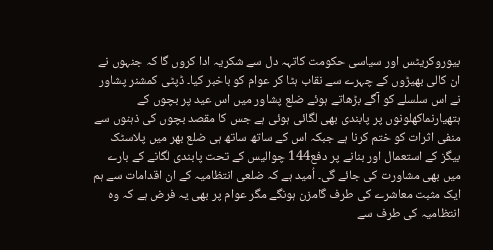بیوروکریٹس اور سیاسی حکومت کاتہہ دل سے شکریہ ادا کروں گا کہ جنہوں نے ان کالی بھیڑوں کے چہرے سے نقاب ہٹا کر عوام کو باخبر کیا۔ ڈپٹی کمشنر پشاور نے اس سلسلے کو آگے بڑھاتے ہوئے ضلع پشاور میں اس عید پر بچوں کے ہتھیارنماکھلونوں پر پابندی بھی لگائی ہوئی ہے جس کا مقصد بچوں کی ذہنوں سے منفی اثرات کو ختم کرنا ہے جبکہ اس کے ساتھ ساتھ ہی ضلع بھر میں پلاسٹک بیگز کے استعمال اور بنانے پر دفع144 چوالیس کے تحت پابندی لگانے کے بارے میں بھی مشاورت کی جائے گی۔ اُمید ہے کہ ضلعی انتظامیہ کے ان اقدامات سے ہم ایک مثبت معاشرے کی طرف گامزن ہونگے مگر عوام پر بھی یہ فرض ہے کہ وہ انتظامیہ کی طرف سے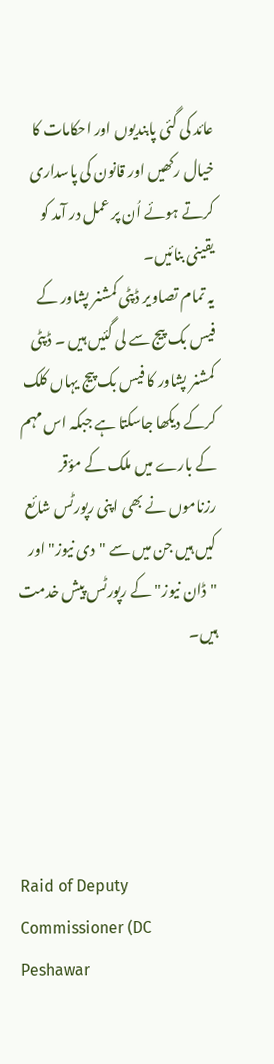عائد کی گئی پابندیوں اور احکامات کا خیال رکھیں اور قانون کی پاسداری کرتے ہوئے اُن پر عمل در آمد کو یقینی بنائیں۔
یہ تمام تصاویر ڈپٹی کمشنر پشاور کے فیس بک پیج سے لی گئیں ہیں ۔ ڈپٹی کمشنر پشاور کا فیس بک پیج یہاں کلک کرکے دیکھا جاسکتا ہے جبکہ اس مہم کے بارے میں ملک کے مؤقر رزناموں نے بھی اپنی رپورٹس شائع کیں ہیں جن میں سے "دی نیوز" اور "ڈان نیوز" کے رپورٹس پیش خدمت ہیں۔





Raid of Deputy Commissioner (DC Peshawar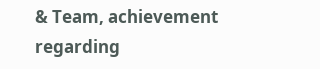& Team, achievement regarding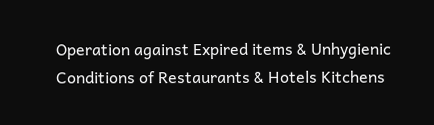Operation against Expired items & Unhygienic Conditions of Restaurants & Hotels Kitchens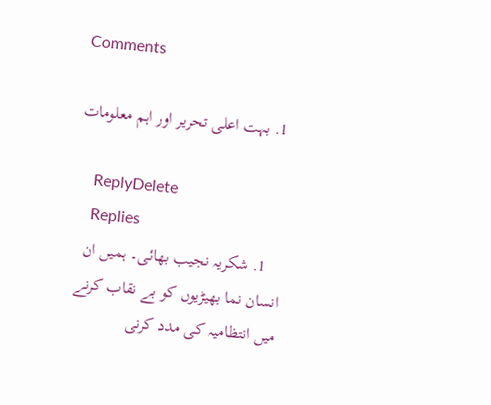Comments

  1. بہت اعلی تحریر اور اہم معلومات

    ReplyDelete
    Replies
    1. شکریہ نجیب بھائی۔ ہمیں ان انسان نما بھیڑیوں کو بے نقاب کرنے میں انتظامیہ کی مدد کرنی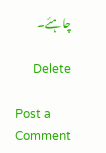چاہئے۔

      Delete

Post a Comment